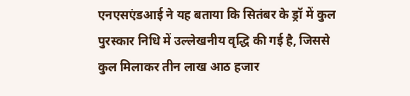एनएसएंडआई ने यह बताया कि सितंबर के ड्रॉ में कुल पुरस्कार निधि में उल्लेखनीय वृद्धि की गई है, जिससे कुल मिलाकर तीन लाख आठ हजार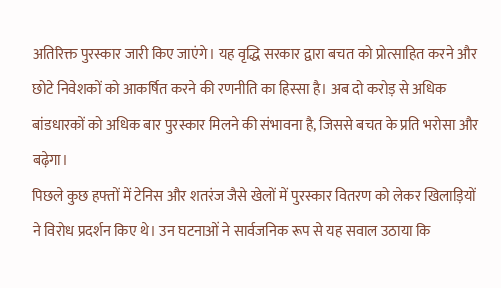अतिरिक्त पुरस्कार जारी किए जाएंगे। यह वृद्धि सरकार द्वारा बचत को प्रोत्साहित करने और छोटे निवेशकों को आकर्षित करने की रणनीति का हिस्सा है। अब दो करोड़ से अधिक बांडधारकों को अधिक बार पुरस्कार मिलने की संभावना है, जिससे बचत के प्रति भरोसा और बढ़ेगा।
पिछले कुछ हफ्तों में टेनिस और शतरंज जैसे खेलों में पुरस्कार वितरण को लेकर खिलाड़ियों ने विरोध प्रदर्शन किए थे। उन घटनाओं ने सार्वजनिक रूप से यह सवाल उठाया कि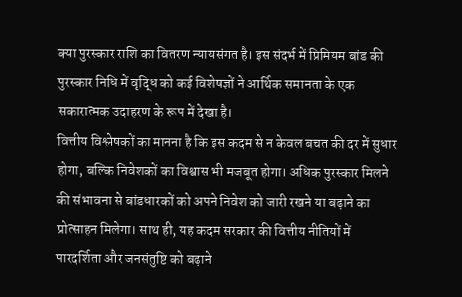क्या पुरस्कार राशि का वितरण न्यायसंगत है। इस संदर्भ में प्रिमियम बांड की पुरस्कार निधि में वृद्धि को कई विशेषज्ञों ने आर्थिक समानता के एक सकारात्मक उदाहरण के रूप में देखा है।
वित्तीय विश्लेषकों का मानना है कि इस कदम से न केवल बचत की दर में सुधार होगा, बल्कि निवेशकों का विश्वास भी मजबूत होगा। अधिक पुरस्कार मिलने की संभावना से बांडधारकों को अपने निवेश को जारी रखने या बढ़ाने का प्रोत्साहन मिलेगा। साथ ही, यह कदम सरकार की वित्तीय नीतियों में पारदर्शिता और जनसंतुष्टि को बढ़ाने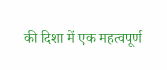की दिशा में एक महत्वपूर्ण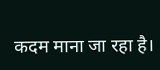कदम माना जा रहा है।